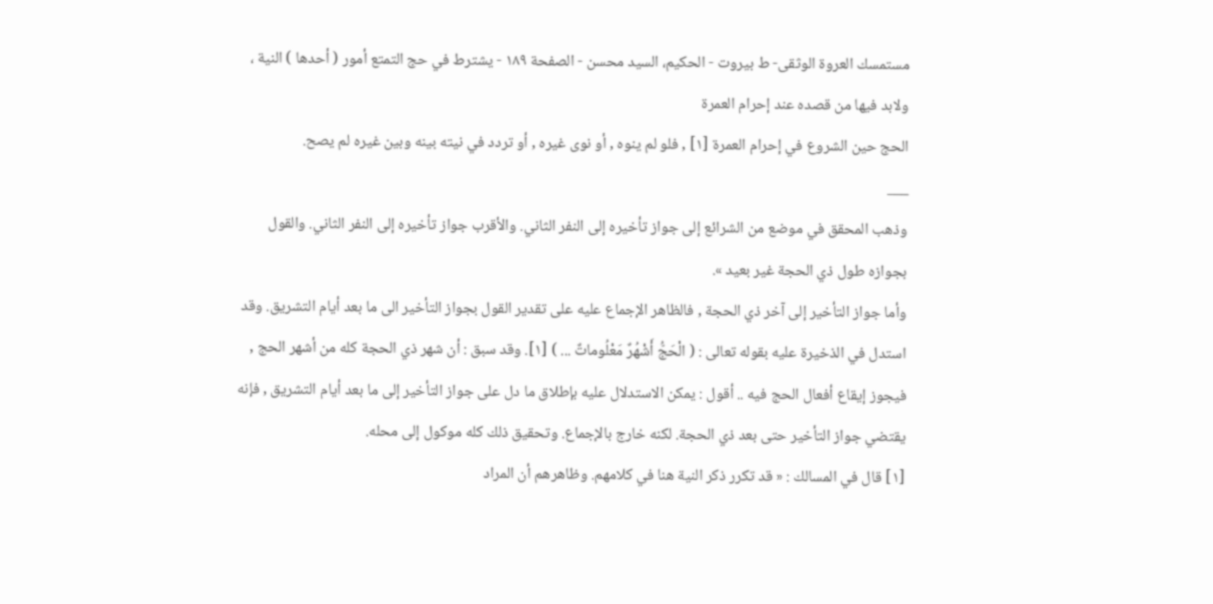مستمسك العروة الوثقى- ط بیروت - الحكيم، السيد محسن - الصفحة ١٨٩ - يشترط في حج التمتع أمور ( أحدها ) النية ، ولابد فيها من قصده عند إحرام العمرة
الحج حين الشروع في إحرام العمرة [١] , فلو لم ينوه , أو نوى غيره , أو تردد في نيته بينه وبين غيره لم يصح.
___
وذهب المحقق في موضع من الشرائع إلى جواز تأخيره إلى النفر الثاني. والأقرب جواز تأخيره إلى النفر الثاني. والقول بجوازه طول ذي الحجة غير بعيد ».
وأما جواز التأخير إلى آخر ذي الحجة , فالظاهر الإجماع عليه على تقدير القول بجواز التأخير الى ما بعد أيام التشريق. وقد استدل في الذخيرة عليه بقوله تعالى : ( الْحَجُّ أَشْهُرٌ مَعْلُوماتٌ ... ) [١]. وقد سبق : أن شهر ذي الحجة كله من أشهر الحج , فيجوز إيقاع أفعال الحج فيه .. أقول : يمكن الاستدلال عليه بإطلاق ما دل على جواز التأخير إلى ما بعد أيام التشريق , فإنه يقتضي جواز التأخير حتى بعد ذي الحجة. لكنه خارج بالإجماع. وتحقيق ذلك كله موكول إلى محله.
[١] قال في المسالك : « قد تكرر ذكر النية هنا في كلامهم. وظاهرهم أن المراد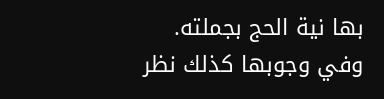بها نية الحج بجملته. وفي وجوبها كذلك نظر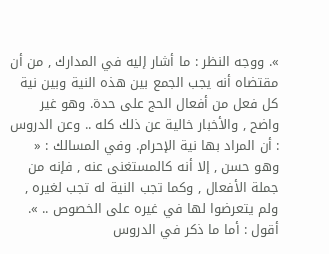». ووجه النظر : ما أشار إليه في المدارك , من أن مقتضاه أنه يجب الجمع بين هذه النية وبين نية كل فعل من أفعال الحج على حدة. وهو غير واضح , والأخبار خالية عن ذلك كله .. وعن الدروس : أن المراد بها نية الإحرام. وفي المسالك : « وهو حسن , إلا أنه كالمستغنى عنه , فإنه من جملة الأفعال , وكما تجب النية له تجب لغيره , ولم يتعرضوا لها في غيره على الخصوص .. ».
أقول : أما ما ذكر في الدروس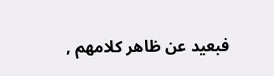فبعيد عن ظاهر كلامهم ,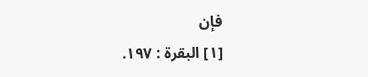فإن
[١] البقرة : ١٩٧.